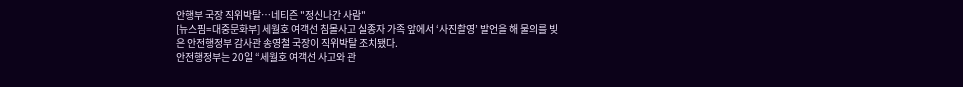안행부 국장 직위박탈…네티즌 "정신나간 사람"
[뉴스핌=대중문화부] 세월호 여객선 침몰사고 실종자 가족 앞에서 ‘사진촬영’ 발언을 해 물의를 빚은 안전행정부 감사관 송영철 국장이 직위박탈 조치됐다.
안전행정부는 20일 “세월호 여객선 사고와 관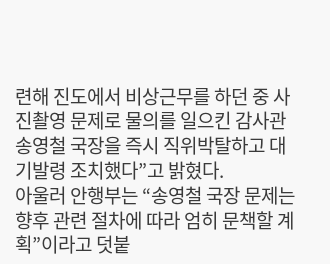련해 진도에서 비상근무를 하던 중 사진촬영 문제로 물의를 일으킨 감사관 송영철 국장을 즉시 직위박탈하고 대기발령 조치했다”고 밝혔다.
아울러 안행부는 “송영철 국장 문제는 향후 관련 절차에 따라 엄히 문책할 계획”이라고 덧붙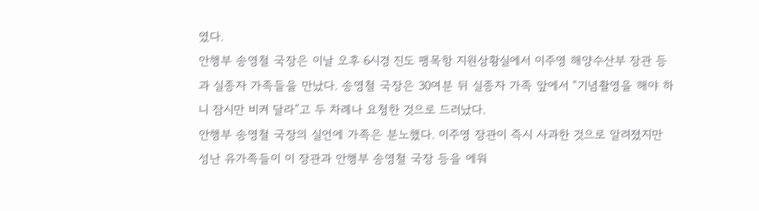였다.
안행부 송영철 국장은 이날 오후 6시경 진도 팽목항 지원상황실에서 이주영 해양수산부 장관 등과 실종자 가족들을 만났다. 송영철 국장은 30여분 뒤 실종자 가족 앞에서 “기념촬영을 해야 하니 잠시만 비켜 달라”고 두 차례나 요청한 것으로 드러났다.
안행부 송영철 국장의 실언에 가족은 분노했다. 이주영 장관이 즉시 사과한 것으로 알려졌지만 성난 유가족들이 이 장관과 안행부 송영철 국장 등을 에워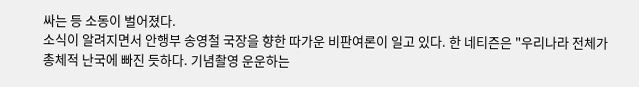싸는 등 소동이 벌어졌다.
소식이 알려지면서 안행부 송영철 국장을 향한 따가운 비판여론이 일고 있다. 한 네티즌은 "우리나라 전체가 총체적 난국에 빠진 듯하다. 기념촬영 운운하는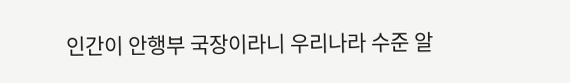인간이 안행부 국장이라니 우리나라 수준 알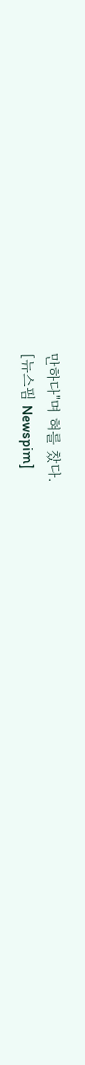만하다"며 혀를 찼다.
[뉴스핌 Newspim]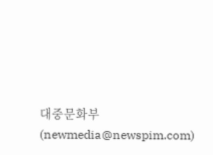대중문화부 (newmedia@newspim.com)